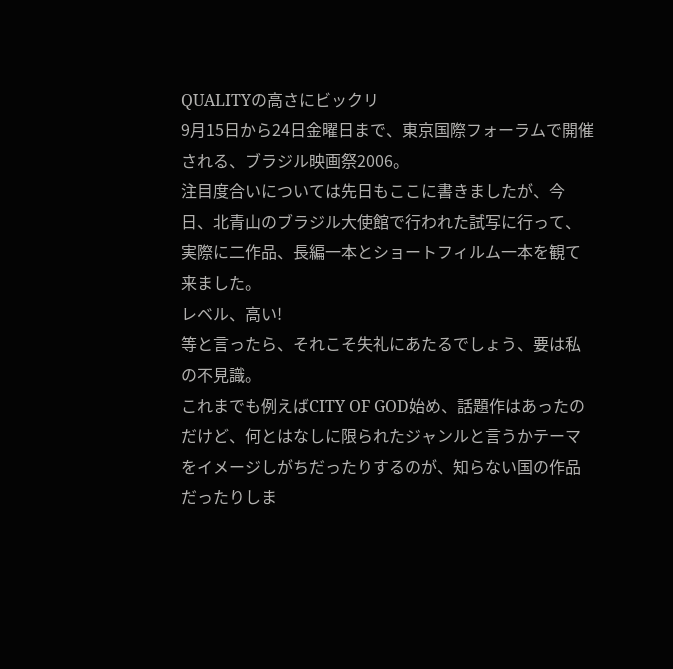QUALITYの高さにビックリ
9月15日から24日金曜日まで、東京国際フォーラムで開催される、ブラジル映画祭2006。
注目度合いについては先日もここに書きましたが、今日、北青山のブラジル大使館で行われた試写に行って、実際に二作品、長編一本とショートフィルム一本を観て来ました。
レベル、高い!
等と言ったら、それこそ失礼にあたるでしょう、要は私の不見識。
これまでも例えばCITY OF GOD始め、話題作はあったのだけど、何とはなしに限られたジャンルと言うかテーマをイメージしがちだったりするのが、知らない国の作品だったりしま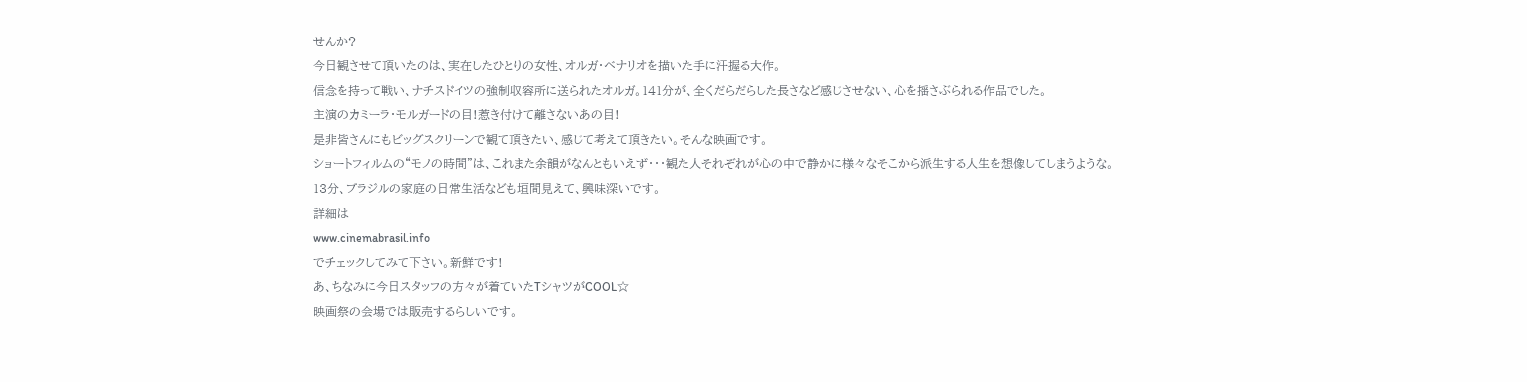せんか?
今日観させて頂いたのは、実在したひとりの女性、オルガ・ベナリオを描いた手に汗握る大作。
信念を持って戦い、ナチスドイツの強制収容所に送られたオルガ。141分が、全くだらだらした長さなど感じさせない、心を揺さぶられる作品でした。
主演のカミーラ・モルガードの目!惹き付けて離さないあの目!
是非皆さんにもビッグスクリーンで観て頂きたい、感じて考えて頂きたい。そんな映画です。
ショートフィルムの“モノの時間”は、これまた余韻がなんともいえず・・・観た人それぞれが心の中で静かに様々なそこから派生する人生を想像してしまうような。
13分、ブラジルの家庭の日常生活なども垣間見えて、興味深いです。
詳細は
www.cinemabrasil.info
でチェックしてみて下さい。新鮮です!
あ、ちなみに今日スタッフの方々が着ていたTシャツがCOOL☆
映画祭の会場では販売するらしいです。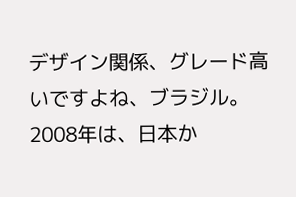デザイン関係、グレード高いですよね、ブラジル。
2008年は、日本か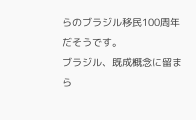らのブラジル移民100周年だそうです。
ブラジル、既成概念に留まら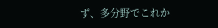ず、多分野でこれか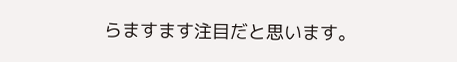らますます注目だと思います。